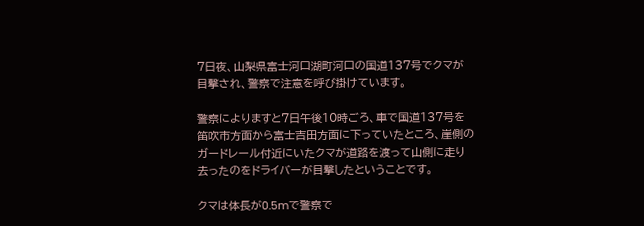7日夜、山梨県富士河口湖町河口の国道137号でクマが目撃され、警察で注意を呼び掛けています。

警察によりますと7日午後10時ごろ、車で国道137号を笛吹市方面から富士吉田方面に下っていたところ、崖側のガードレール付近にいたクマが道路を渡って山側に走り去ったのをドライバーが目撃したということです。

クマは体長が0.5mで警察で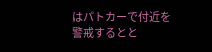はパトカーで付近を警戒するとと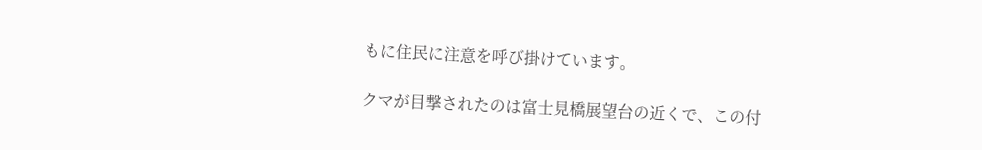もに住民に注意を呼び掛けています。

クマが目撃されたのは富士見橋展望台の近くで、この付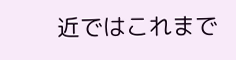近ではこれまで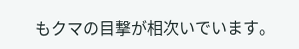もクマの目撃が相次いでいます。